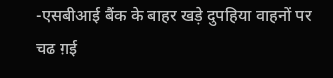-एसबीआई बैंक के बाहर खड़े दुपहिया वाहनों पर चढ ग़ई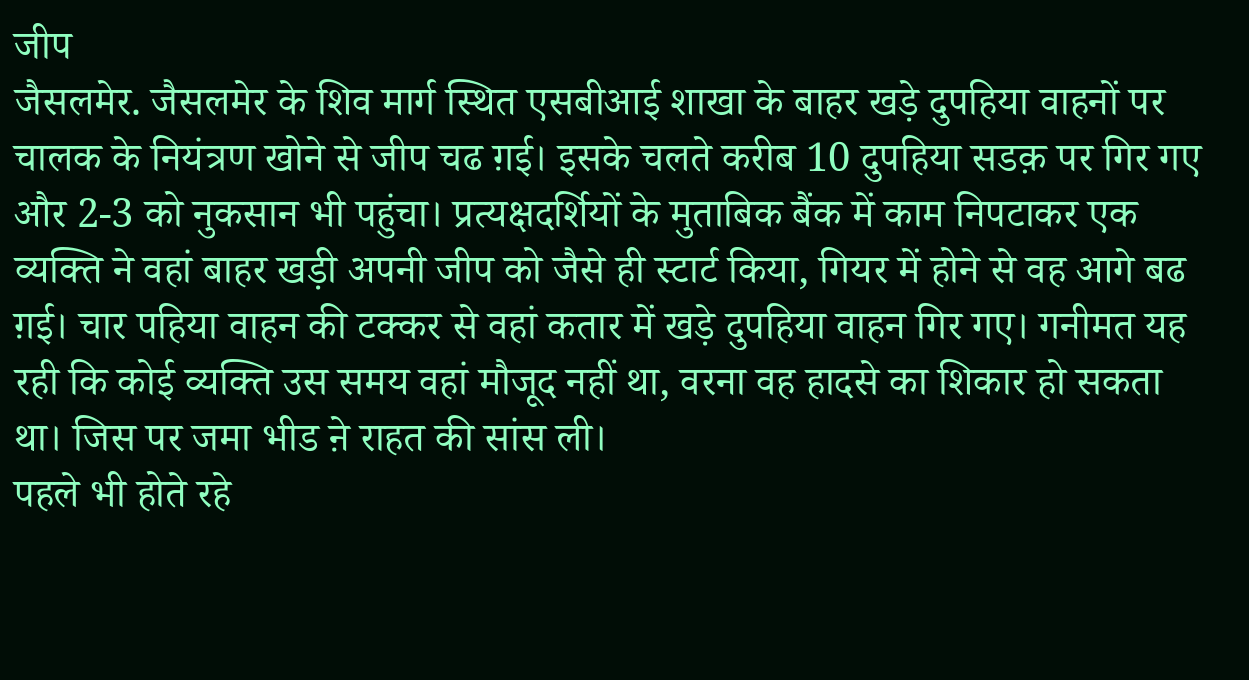जीप
जैसलमेर. जैसलमेर के शिव मार्ग स्थित एसबीआई शाखा के बाहर खड़े दुपहिया वाहनों पर चालक के नियंत्रण खोने से जीप चढ ग़ई। इसके चलते करीब 10 दुपहिया सडक़ पर गिर गए और 2-3 को नुकसान भी पहुंचा। प्रत्यक्षदर्शियों के मुताबिक बैंक में काम निपटाकर एक व्यक्ति ने वहां बाहर खड़ी अपनी जीप को जैसे ही स्टार्ट किया, गियर में होने से वह आगे बढ ग़ई। चार पहिया वाहन की टक्कर से वहां कतार में खड़े दुपहिया वाहन गिर गए। गनीमत यह रही कि कोई व्यक्ति उस समय वहां मौजूद नहीं था, वरना वह हादसे का शिकार हो सकता था। जिस पर जमा भीड ऩे राहत की सांस ली।
पहले भी होते रहे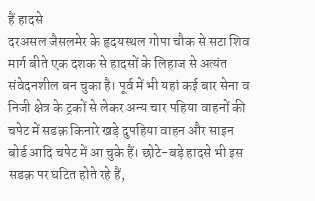हैं हादसे
दरअसल जैसलमेर के हृदयस्थल गोपा चौक से सटा शिव मार्ग बीते एक दशक से हादसों के लिहाज से अत्यंत संवेदनशील बन चुका है। पूर्व में भी यहां कई बार सेना व निजी क्षेत्र के ट्रकों से लेकर अन्य चार पहिया वाहनों की चपेट में सडक़ किनारे खड़े दुपहिया वाहन और साइन बोर्ड आदि चपेट में आ चुके हैं। छोटे-बड़े हादसे भी इस सडक़ पर घटित होते रहे हैं,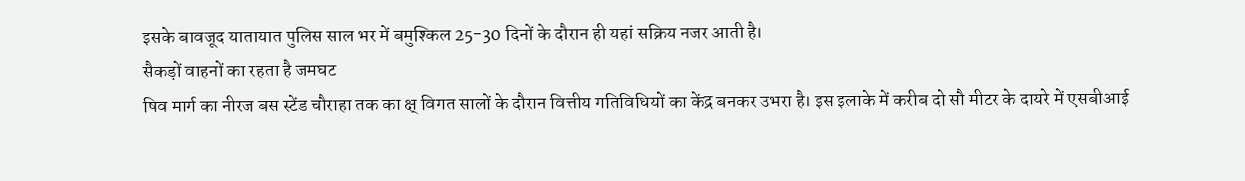इसके बावजूद यातायात पुलिस साल भर में बमुश्किल 25-30 दिनों के दौरान ही यहां सक्रिय नजर आती है।
सैकड़ों वाहनों का रहता है जमघट
षिव मार्ग का नीरज बस स्टेंड चौराहा तक का क्ष् विगत सालों के दौरान वित्तीय गतिविधियों का केंद्र बनकर उभरा है। इस इलाके में करीब दो सौ मीटर के दायरे में एसबीआई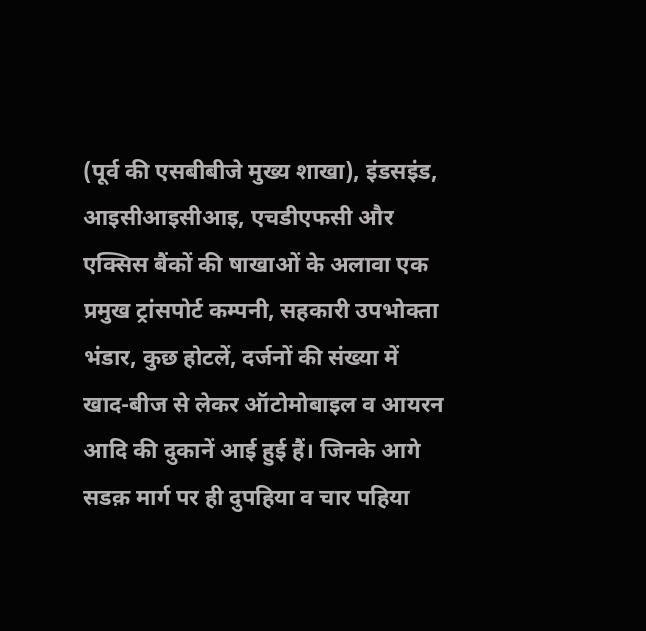(पूर्व की एसबीबीजे मुख्य शाखा), इंडसइंड, आइसीआइसीआइ, एचडीएफसी और एक्सिस बैंकों की षाखाओं के अलावा एक प्रमुख ट्रांसपोर्ट कम्पनी, सहकारी उपभोक्ता भंडार, कुछ होटलें, दर्जनों की संख्या में खाद-बीज से लेकर ऑटोमोबाइल व आयरन आदि की दुकानें आई हुई हैं। जिनके आगे सडक़ मार्ग पर ही दुपहिया व चार पहिया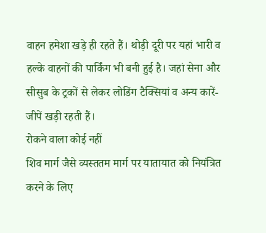वाहन हमेशा खड़े ही रहते हैं। थोड़ी दूरी पर यहां भारी व हल्के वाहनों की पार्किंग भी बनी हुई है। जहां सेना और सीसुब के ट्रकों से लेकर लोडिंग टैक्सियां व अन्य कारें-जीपें खड़ी रहती हैं।
रोकने वाला कोई नहीं
शिव मार्ग जैसे व्यस्ततम मार्ग पर यातायात को नियंत्रित करने के लिए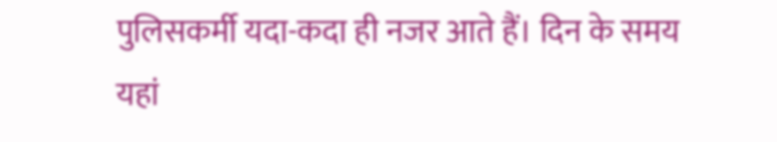पुलिसकर्मी यदा-कदा ही नजर आते हैं। दिन के समय यहां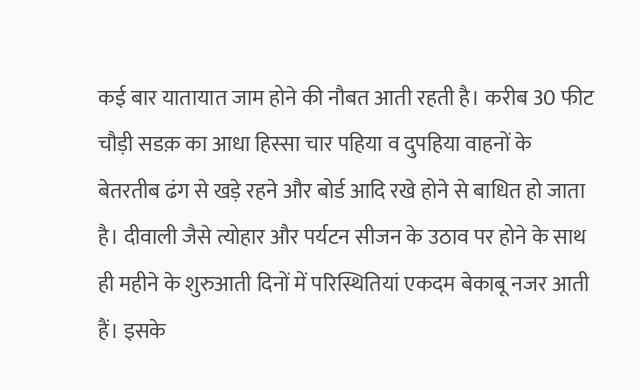कई बार यातायात जाम होने की नौबत आती रहती है। करीब 30 फीट चौड़ी सडक़ का आधा हिस्सा चार पहिया व दुपहिया वाहनों के बेतरतीब ढंग से खड़े रहने और बोर्ड आदि रखे होने से बाधित हो जाता है। दीवाली जैसे त्योहार और पर्यटन सीजन के उठाव पर होने के साथ ही महीने के शुरुआती दिनों में परिस्थितियां एकदम बेकाबू नजर आती हैं। इसके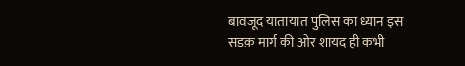बावजूद यातायात पुलिस का ध्यान इस सडक़ मार्ग की ओर शायद ही कभी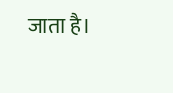जाता है।